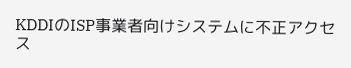KDDIのISP事業者向けシステムに不正アクセス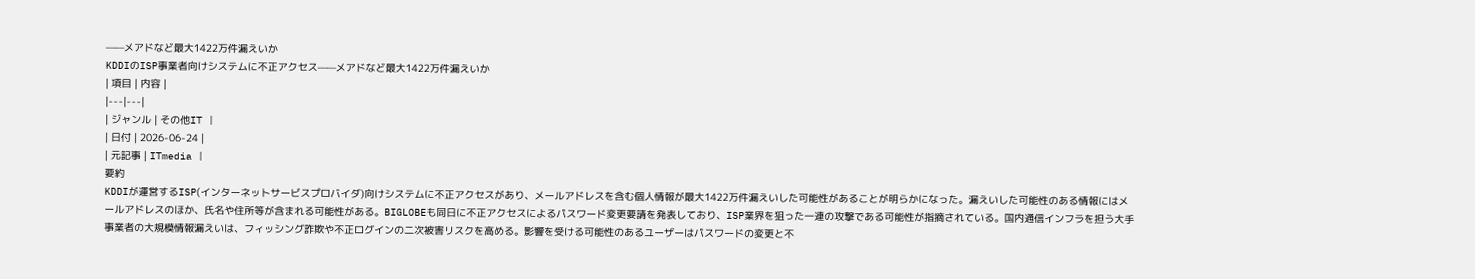——メアドなど最大1422万件漏えいか
KDDIのISP事業者向けシステムに不正アクセス——メアドなど最大1422万件漏えいか
| 項目 | 内容 |
|---|---|
| ジャンル | その他IT |
| 日付 | 2026-06-24 |
| 元記事 | ITmedia |
要約
KDDIが運営するISP(インターネットサービスプロバイダ)向けシステムに不正アクセスがあり、メールアドレスを含む個人情報が最大1422万件漏えいした可能性があることが明らかになった。漏えいした可能性のある情報にはメールアドレスのほか、氏名や住所等が含まれる可能性がある。BIGLOBEも同日に不正アクセスによるパスワード変更要請を発表しており、ISP業界を狙った一連の攻撃である可能性が指摘されている。国内通信インフラを担う大手事業者の大規模情報漏えいは、フィッシング詐欺や不正ログインの二次被害リスクを高める。影響を受ける可能性のあるユーザーはパスワードの変更と不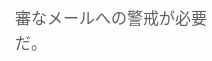審なメールへの警戒が必要だ。